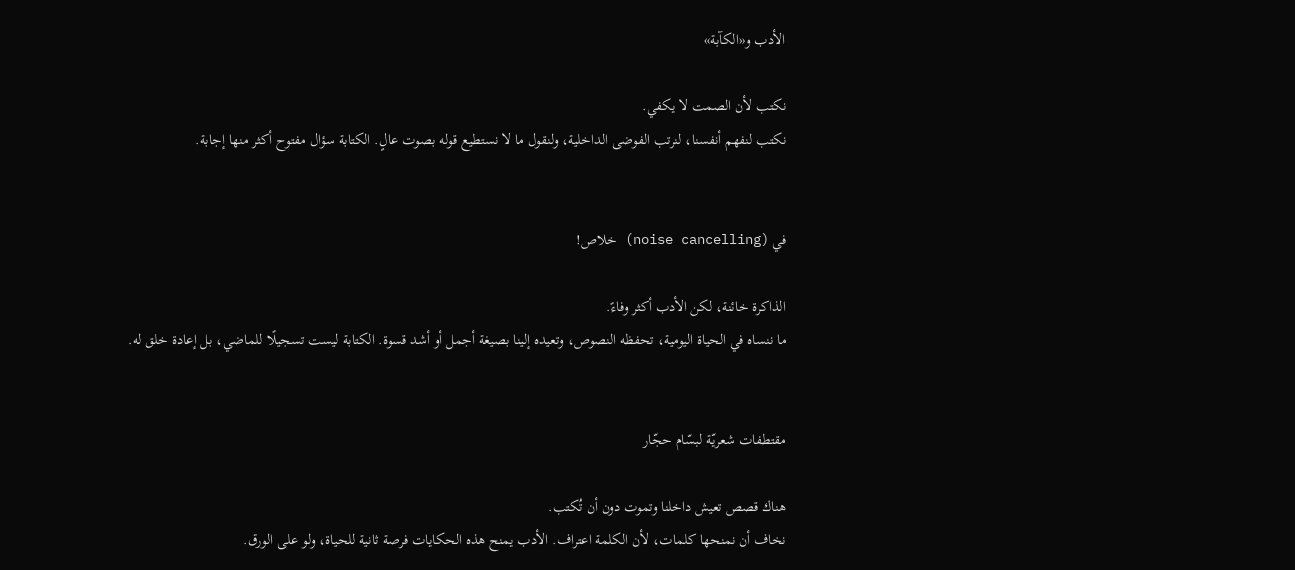الأدب و«الكآبة»

نكتب لأن الصمت لا يكفي.
نكتب لنفهم أنفسنا، لنرتب الفوضى الداخلية، ولنقول ما لا نستطيع قوله بصوت عالٍ. الكتابة سؤال مفتوح أكثر منها إجابة.


في (noise cancelling) خلاص!

الذاكرة خائنة، لكن الأدب أكثر وفاءً.
ما ننساه في الحياة اليومية، تحفظه النصوص، وتعيده إلينا بصيغة أجمل أو أشد قسوة. الكتابة ليست تسجيلًا للماضي، بل إعادة خلق له.


مقتطفات شعريّة لبسّام حجّار

هناك قصص تعيش داخلنا وتموت دون أن تُكتب.
نخاف أن نمنحها كلمات، لأن الكلمة اعتراف. الأدب يمنح هذه الحكايات فرصة ثانية للحياة، ولو على الورق.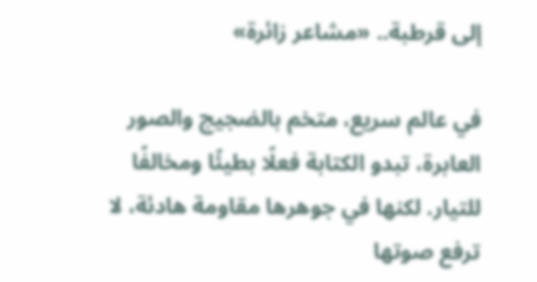إلى قرطبة.. «مشاعر زائرة»

في عالم سريع، متخم بالضجيج والصور العابرة، تبدو الكتابة فعلًا بطيئًا ومخالفًا للتيار. لكنها في جوهرها مقاومة هادئة، لا ترفع صوتها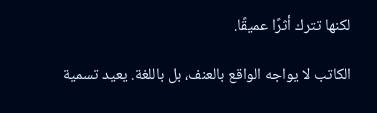لكنها تترك أثرًا عميقًا.

الكاتب لا يواجه الواقع بالعنف، بل باللغة. يعيد تسمية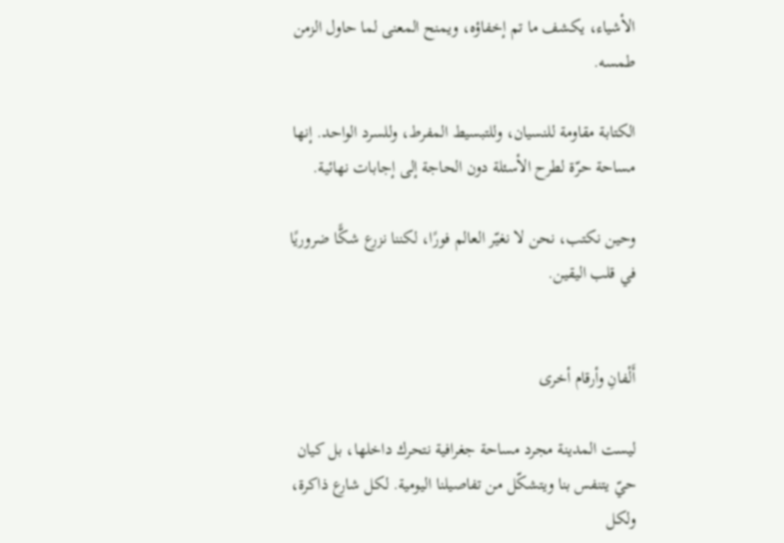الأشياء، يكشف ما تم إخفاؤه، ويمنح المعنى لما حاول الزمن طمسه.

الكتابة مقاومة للنسيان، وللتبسيط المفرط، وللسرد الواحد. إنها مساحة حرّة لطرح الأسئلة دون الحاجة إلى إجابات نهائية.

وحين نكتب، نحن لا نغيّر العالم فورًا، لكننا نزرع شكًّا ضروريًا في قلب اليقين.


أَلْفانِ وأرقام أخرى

ليست المدينة مجرد مساحة جغرافية نتحرك داخلها، بل كيان حيّ يتنفس بنا ويتشكّل من تفاصيلنا اليومية. لكل شارع ذاكرة، ولكل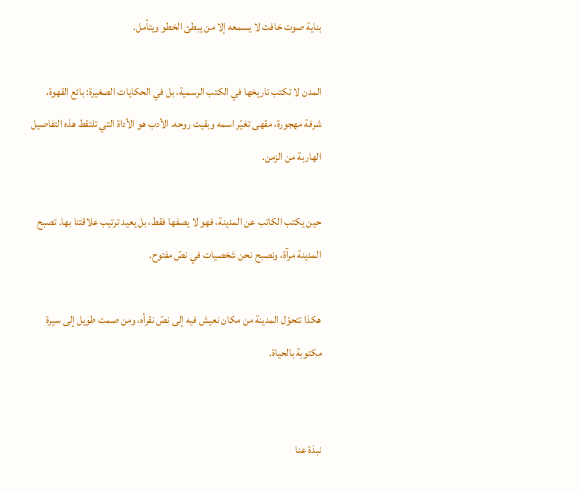بناية صوت خافت لا يسمعه إلا من يبطئ الخطو ويتأمل.

المدن لا تكتب تاريخها في الكتب الرسمية، بل في الحكايات الصغيرة: بائع القهوة، شرفة مهجورة، مقهى تغيّر اسمه وبقيت روحه. الأدب هو الأداة التي تلتقط هذه التفاصيل الهاربة من الزمن.

حين يكتب الكاتب عن المدينة، فهو لا يصفها فقط، بل يعيد ترتيب علاقتنا بها. تصبح المدينة مرآة، ونصبح نحن شخصيات في نصّ مفتوح.

هكذا تتحوّل المدينة من مكان نعيش فيه إلى نصّ نقرأه، ومن صمت طويل إلى سيرة مكتوبة بالحياة.


نبذة عنا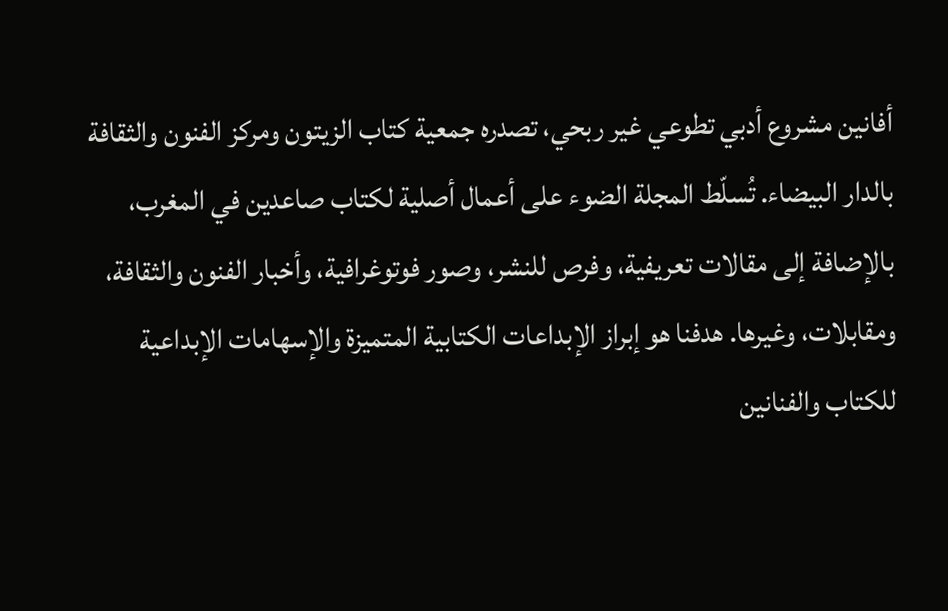أفانين مشروع أدبي تطوعي غير ربحي، تصدره جمعية كتاب الزيتون ومركز الفنون والثقافة بالدار البيضاء. تُسلّط المجلة الضوء على أعمال أصلية لكتاب صاعدين في المغرب، بالإضافة إلى مقالات تعريفية، وفرص للنشر، وصور فوتوغرافية، وأخبار الفنون والثقافة، ومقابلات، وغيرها. هدفنا هو إبراز الإبداعات الكتابية المتميزة والإسهامات الإبداعية للكتاب والفنانين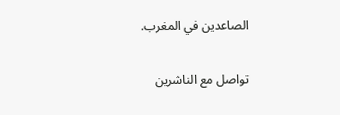الصاعدين في المغرب.


تواصل مع الناشرين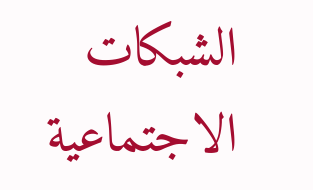الشبكات الاجتماعية